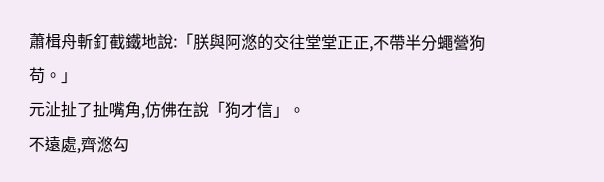蕭楫舟斬釘截鐵地說:「朕與阿滺的交往堂堂正正,不帶半分蠅營狗苟。」
元沚扯了扯嘴角,仿佛在說「狗才信」。
不遠處,齊滺勾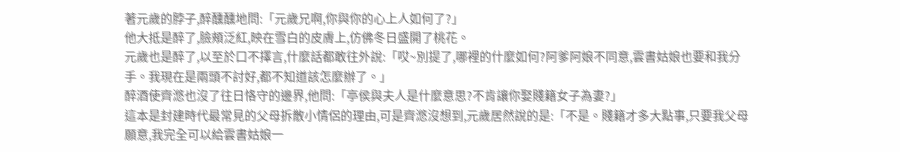著元歲的脖子,醉醺醺地問:「元歲兄啊,你與你的心上人如何了?」
他大抵是醉了,臉頰泛紅,映在雪白的皮膚上,仿佛冬日盛開了桃花。
元歲也是醉了,以至於口不擇言,什麼話都敢往外說:「哎~別提了,哪裡的什麼如何?阿爹阿娘不同意,雲書姑娘也要和我分手。我現在是兩頭不討好,都不知道該怎麼辦了。」
醉酒使齊滺也沒了往日恪守的邊界,他問:「亭侯與夫人是什麼意思?不肯讓你娶賤籍女子為妻?」
這本是封建時代最常見的父母拆散小情侶的理由,可是齊滺沒想到,元歲居然說的是:「不是。賤籍才多大點事,只要我父母願意,我完全可以給雲書姑娘一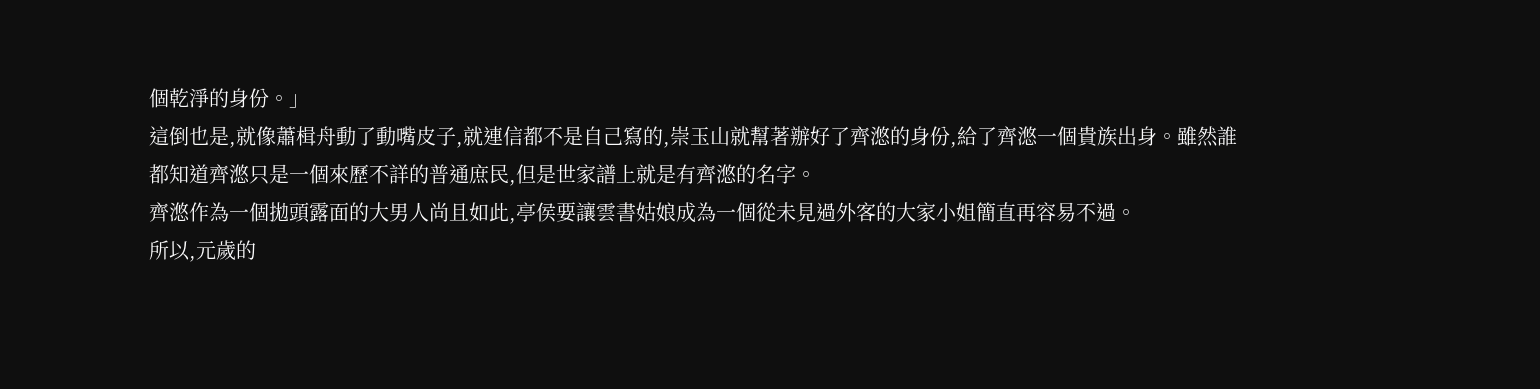個乾淨的身份。」
這倒也是,就像蕭楫舟動了動嘴皮子,就連信都不是自己寫的,崇玉山就幫著辦好了齊滺的身份,給了齊滺一個貴族出身。雖然誰都知道齊滺只是一個來歷不詳的普通庶民,但是世家譜上就是有齊滺的名字。
齊滺作為一個拋頭露面的大男人尚且如此,亭侯要讓雲書姑娘成為一個從未見過外客的大家小姐簡直再容易不過。
所以,元歲的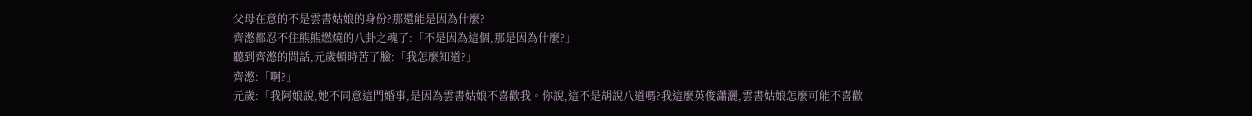父母在意的不是雲書姑娘的身份?那還能是因為什麼?
齊滺都忍不住熊熊燃燒的八卦之魂了:「不是因為這個,那是因為什麼?」
聽到齊滺的問話,元歲頓時苦了臉:「我怎麼知道?」
齊滺:「啊?」
元歲:「我阿娘說,她不同意這門婚事,是因為雲書姑娘不喜歡我。你說,這不是胡說八道嗎?我這麼英俊瀟灑,雲書姑娘怎麼可能不喜歡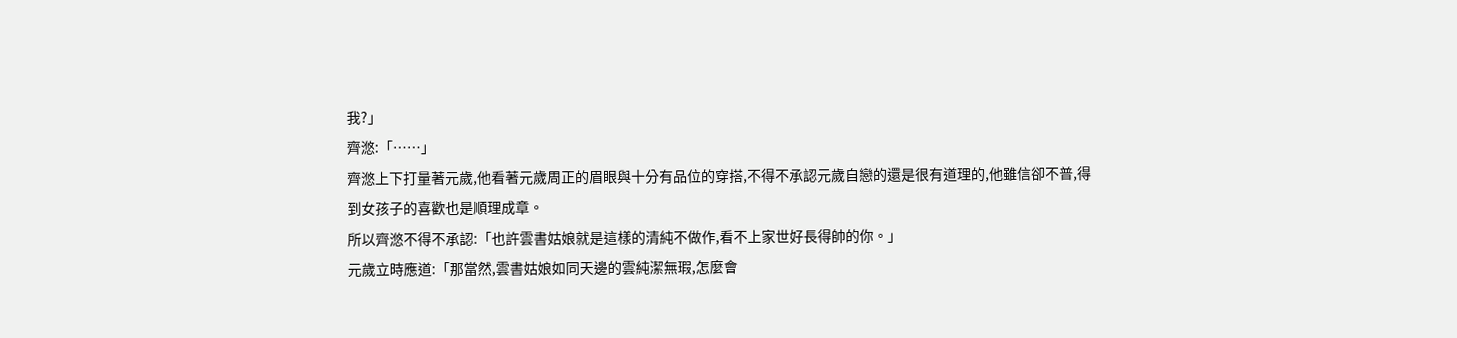我?」
齊滺:「……」
齊滺上下打量著元歲,他看著元歲周正的眉眼與十分有品位的穿搭,不得不承認元歲自戀的還是很有道理的,他雖信卻不普,得到女孩子的喜歡也是順理成章。
所以齊滺不得不承認:「也許雲書姑娘就是這樣的清純不做作,看不上家世好長得帥的你。」
元歲立時應道:「那當然,雲書姑娘如同天邊的雲純潔無瑕,怎麼會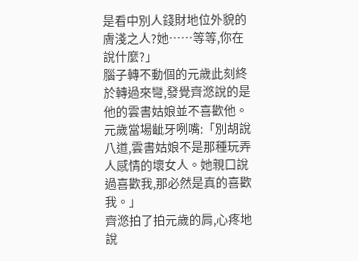是看中別人錢財地位外貌的膚淺之人?她……等等,你在說什麼?」
腦子轉不動個的元歲此刻終於轉過來彎,發覺齊滺說的是他的雲書姑娘並不喜歡他。元歲當場齜牙咧嘴:「別胡說八道,雲書姑娘不是那種玩弄人感情的壞女人。她親口說過喜歡我,那必然是真的喜歡我。」
齊滺拍了拍元歲的肩,心疼地說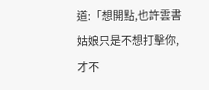道:「想開點,也許雲書姑娘只是不想打擊你,才不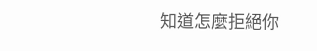知道怎麼拒絕你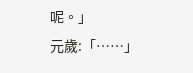呢。」
元歲:「……」